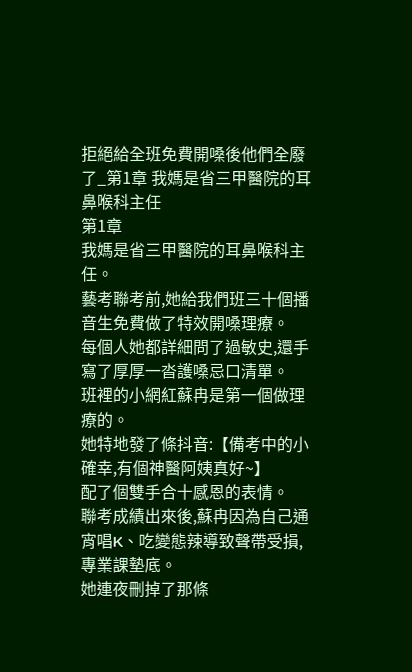拒絕給全班免費開嗓後他們全廢了_第1章 我媽是省三甲醫院的耳鼻喉科主任
第1章
我媽是省三甲醫院的耳鼻喉科主任。
藝考聯考前,她給我們班三十個播音生免費做了特效開嗓理療。
每個人她都詳細問了過敏史,還手寫了厚厚一沓護嗓忌口清單。
班裡的小網紅蘇冉是第一個做理療的。
她特地發了條抖音:【備考中的小確幸,有個神醫阿姨真好~】
配了個雙手合十感恩的表情。
聯考成績出來後,蘇冉因為自己通宵唱K、吃變態辣導致聲帶受損,專業課墊底。
她連夜刪掉了那條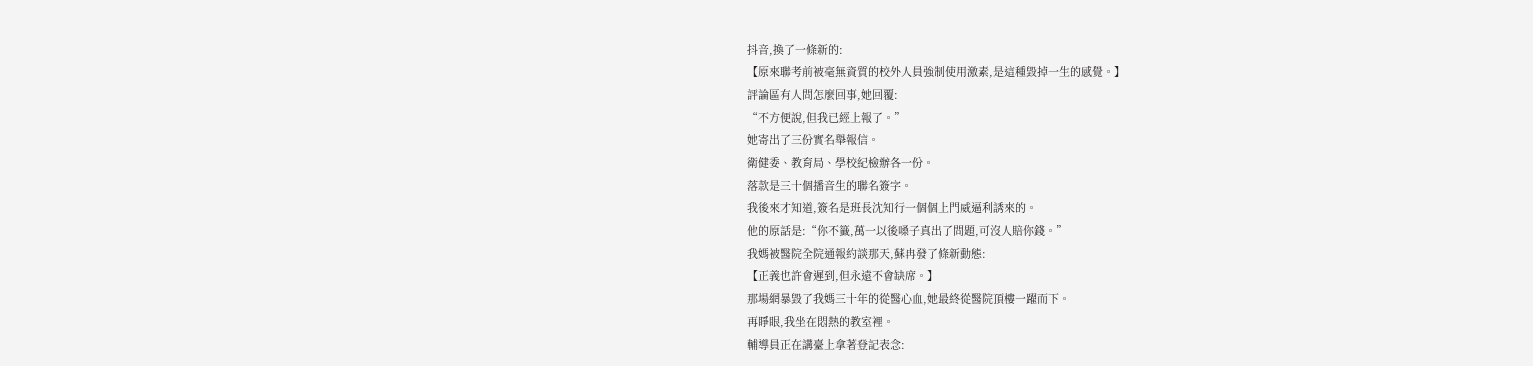抖音,換了一條新的:
【原來聯考前被毫無資質的校外人員強制使用激素,是這種毀掉一生的感覺。】
評論區有人問怎麼回事,她回覆:
“不方便說,但我已經上報了。”
她寄出了三份實名舉報信。
衛健委、教育局、學校紀檢辦各一份。
落款是三十個播音生的聯名簽字。
我後來才知道,簽名是班長沈知行一個個上門威逼利誘來的。
他的原話是:“你不籤,萬一以後嗓子真出了問題,可沒人賠你錢。”
我媽被醫院全院通報約談那天,蘇冉發了條新動態:
【正義也許會遲到,但永遠不會缺席。】
那場網暴毀了我媽三十年的從醫心血,她最終從醫院頂樓一躍而下。
再睜眼,我坐在悶熱的教室裡。
輔導員正在講臺上拿著登記表念: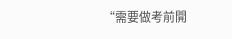“需要做考前開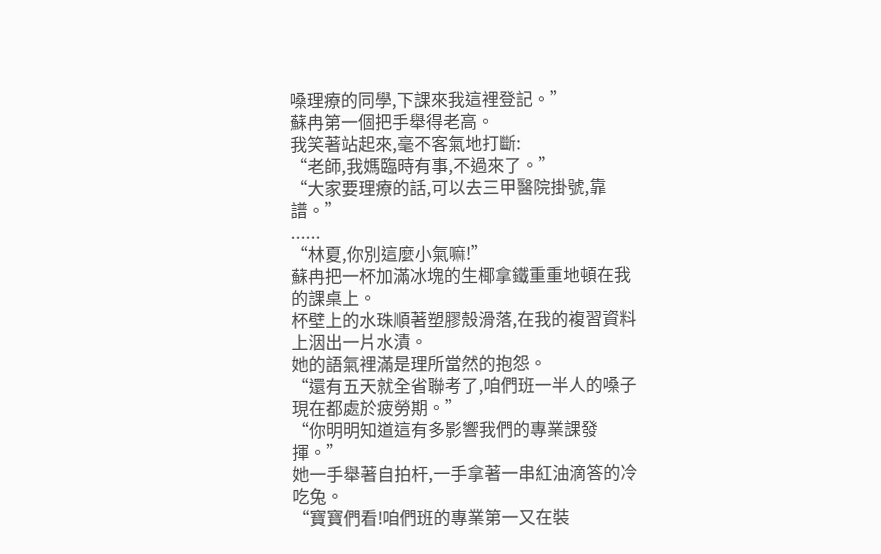嗓理療的同學,下課來我這裡登記。”
蘇冉第一個把手舉得老高。
我笑著站起來,毫不客氣地打斷:
“老師,我媽臨時有事,不過來了。”
“大家要理療的話,可以去三甲醫院掛號,靠譜。”
......
“林夏,你別這麼小氣嘛!”
蘇冉把一杯加滿冰塊的生椰拿鐵重重地頓在我的課桌上。
杯壁上的水珠順著塑膠殼滑落,在我的複習資料上洇出一片水漬。
她的語氣裡滿是理所當然的抱怨。
“還有五天就全省聯考了,咱們班一半人的嗓子現在都處於疲勞期。”
“你明明知道這有多影響我們的專業課發揮。”
她一手舉著自拍杆,一手拿著一串紅油滴答的冷吃兔。
“寶寶們看!咱們班的專業第一又在裝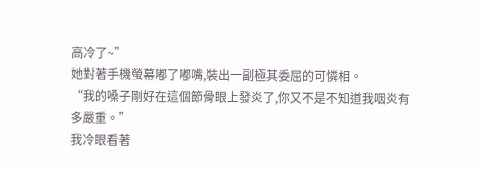高冷了~”
她對著手機螢幕嘟了嘟嘴,裝出一副極其委屈的可憐相。
“我的嗓子剛好在這個節骨眼上發炎了,你又不是不知道我咽炎有多嚴重。”
我冷眼看著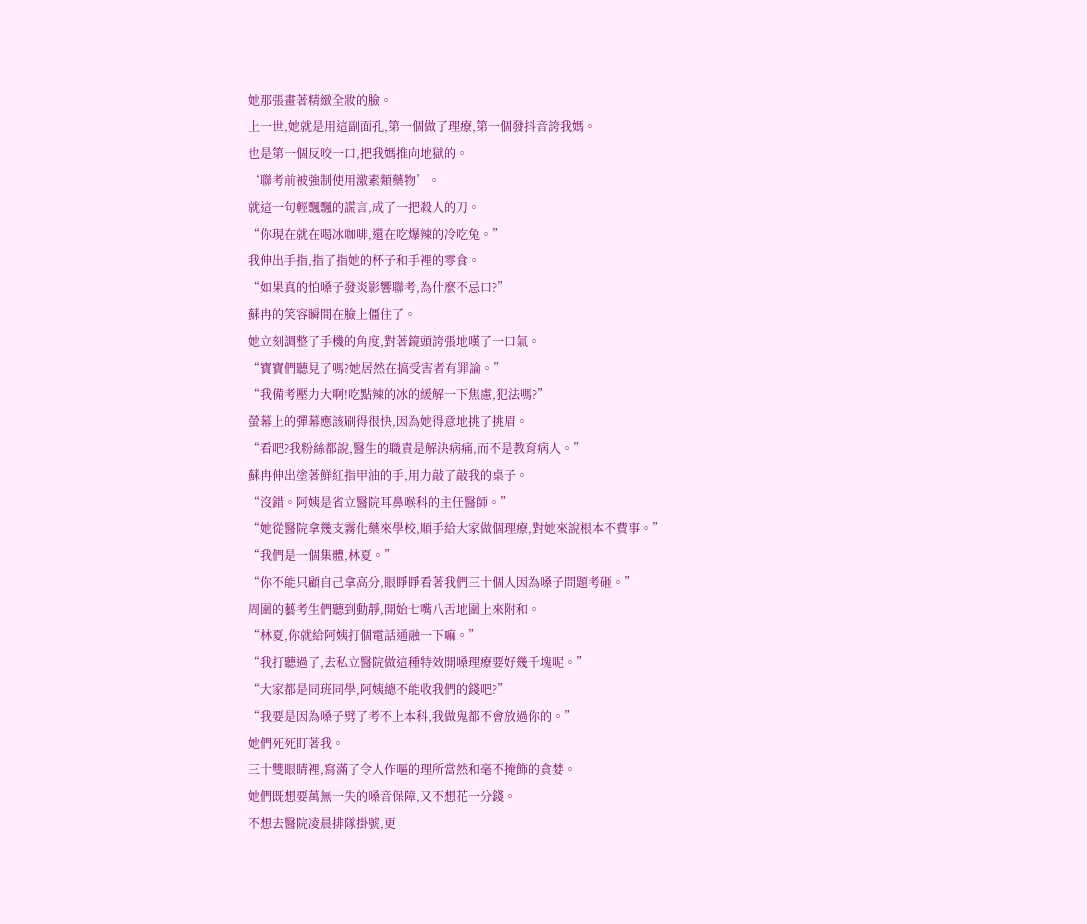她那張畫著精緻全妝的臉。
上一世,她就是用這副面孔,第一個做了理療,第一個發抖音誇我媽。
也是第一個反咬一口,把我媽推向地獄的。
‘聯考前被強制使用激素類藥物’。
就這一句輕飄飄的謊言,成了一把殺人的刀。
“你現在就在喝冰咖啡,還在吃爆辣的冷吃兔。”
我伸出手指,指了指她的杯子和手裡的零食。
“如果真的怕嗓子發炎影響聯考,為什麼不忌口?”
蘇冉的笑容瞬間在臉上僵住了。
她立刻調整了手機的角度,對著鏡頭誇張地嘆了一口氣。
“寶寶們聽見了嗎?她居然在搞受害者有罪論。”
“我備考壓力大啊!吃點辣的冰的緩解一下焦慮,犯法嗎?”
螢幕上的彈幕應該刷得很快,因為她得意地挑了挑眉。
“看吧?我粉絲都說,醫生的職責是解決病痛,而不是教育病人。”
蘇冉伸出塗著鮮紅指甲油的手,用力敲了敲我的桌子。
“沒錯。阿姨是省立醫院耳鼻喉科的主任醫師。”
“她從醫院拿幾支霧化藥來學校,順手給大家做個理療,對她來說根本不費事。”
“我們是一個集體,林夏。”
“你不能只顧自己拿高分,眼睜睜看著我們三十個人因為嗓子問題考砸。”
周圍的藝考生們聽到動靜,開始七嘴八舌地圍上來附和。
“林夏,你就給阿姨打個電話通融一下嘛。”
“我打聽過了,去私立醫院做這種特效開嗓理療要好幾千塊呢。”
“大家都是同班同學,阿姨總不能收我們的錢吧?”
“我要是因為嗓子劈了考不上本科,我做鬼都不會放過你的。”
她們死死盯著我。
三十雙眼睛裡,寫滿了令人作嘔的理所當然和毫不掩飾的貪婪。
她們既想要萬無一失的嗓音保障,又不想花一分錢。
不想去醫院凌晨排隊掛號,更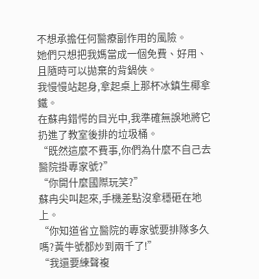不想承擔任何醫療副作用的風險。
她們只想把我媽當成一個免費、好用、且隨時可以拋棄的背鍋俠。
我慢慢站起身,拿起桌上那杯冰鎮生椰拿鐵。
在蘇冉錯愕的目光中,我準確無誤地將它扔進了教室後排的垃圾桶。
“既然這麼不費事,你們為什麼不自己去醫院掛專家號?”
“你開什麼國際玩笑?”
蘇冉尖叫起來,手機差點沒拿穩砸在地上。
“你知道省立醫院的專家號要排隊多久嗎?黃牛號都炒到兩千了!”
“我還要練聲複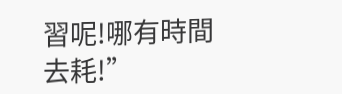習呢!哪有時間去耗!”